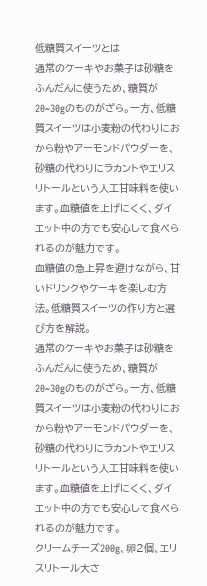低糖質スイーツとは
通常のケーキやお菓子は砂糖をふんだんに使うため、糖質が20~30gのものがざら。一方、低糖質スイーツは小麦粉の代わりにおから粉やアーモンドパウダーを、砂糖の代わりにラカントやエリスリトールという人工甘味料を使います。血糖値を上げにくく、ダイエット中の方でも安心して食べられるのが魅力です。
血糖値の急上昇を避けながら、甘いドリンクやケーキを楽しむ方法。低糖質スイーツの作り方と選び方を解説。
通常のケーキやお菓子は砂糖をふんだんに使うため、糖質が20~30gのものがざら。一方、低糖質スイーツは小麦粉の代わりにおから粉やアーモンドパウダーを、砂糖の代わりにラカントやエリスリトールという人工甘味料を使います。血糖値を上げにくく、ダイエット中の方でも安心して食べられるのが魅力です。
クリームチーズ200g、卵2個、エリスリトール大さ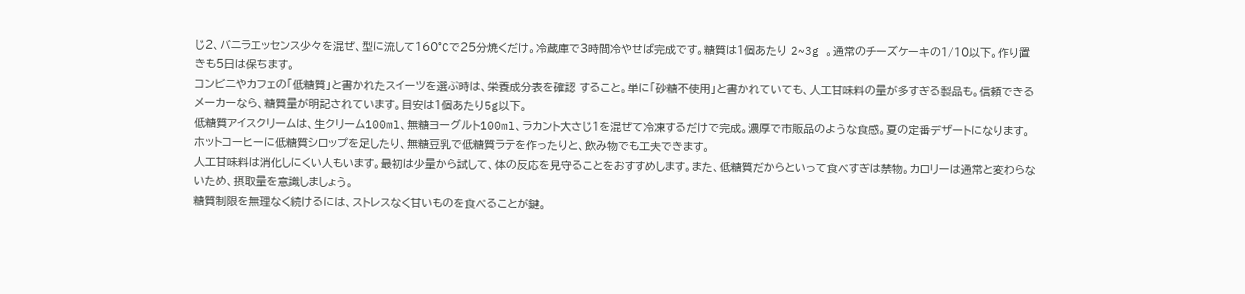じ2、バニラエッセンス少々を混ぜ、型に流して160°Cで25分焼くだけ。冷蔵庫で3時間冷やせば完成です。糖質は1個あたり 2~3g 。通常のチーズケーキの1/10以下。作り置きも5日は保ちます。
コンビニやカフェの「低糖質」と書かれたスイーツを選ぶ時は、栄養成分表を確認 すること。単に「砂糖不使用」と書かれていても、人工甘味料の量が多すぎる製品も。信頼できるメーカーなら、糖質量が明記されています。目安は1個あたり5g以下。
低糖質アイスクリームは、生クリーム100ml、無糖ヨーグルト100ml、ラカント大さじ1を混ぜて冷凍するだけで完成。濃厚で市販品のような食感。夏の定番デザートになります。
ホットコーヒーに低糖質シロップを足したり、無糖豆乳で低糖質ラテを作ったりと、飲み物でも工夫できます。
人工甘味料は消化しにくい人もいます。最初は少量から試して、体の反応を見守ることをおすすめします。また、低糖質だからといって食べすぎは禁物。カロリーは通常と変わらないため、摂取量を意識しましょう。
糖質制限を無理なく続けるには、ストレスなく甘いものを食べることが鍵。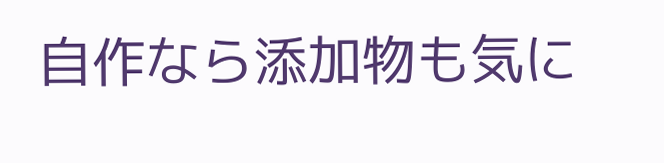自作なら添加物も気に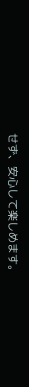せず、安心して楽しめます。